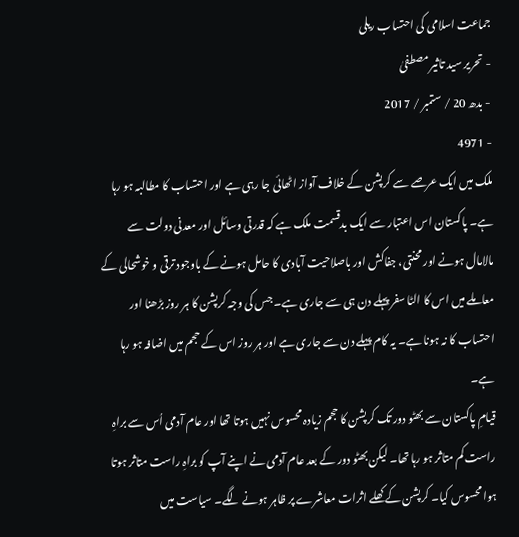جماعت اسلامی کی احتساب ریلی
- تحریر سید تاثیر مصطفیٰ
- بدھ 20 / ستمبر / 2017
- 4971
ملک میں ایک عرصے سے کرپشن کے خلاف آواز اٹھائی جا رہی ہے اور احتساب کا مطالبہ ہو رہا ہے۔ پاکستان اس اعتبار سے ایک بدقسمت ملک ہے کہ قدرتی وسائل اور معدنی دولت سے مالامال ہونے اور محنتی، جفاکش اور باصلاحیت آبادی کا حامل ہونے کے باوجود ترقی و خوشحالی کے معاملے میں اس کا الٹا سفر پہلے دن ہی سے جاری ہے۔ جس کی وجہ کرپشن کا ہر روز بڑھنا اور احتساب کا نہ ہونا ہے۔ یہ کام پہلے دن سے جاری ہے اور ہر روز اس کے حجم میں اضافہ ہو رہا ہے۔
قیامِ پاکستان سے بھٹو دور تک کرپشن کا حجم زیادہ محسوس نہیں ہوتا تھا اور عام آدمی اُس سے براہِ راست کم متاثر ہو رہا تھا۔ لیکن بھٹو دور کے بعد عام آدمی نے اپنے آپ کو براہِ راست متاثر ہوتا ہوا محسوس کیا۔ کرپشن کے کھلے اثرات معاشرے پر ظاہر ہونے لگے۔ سیاست میں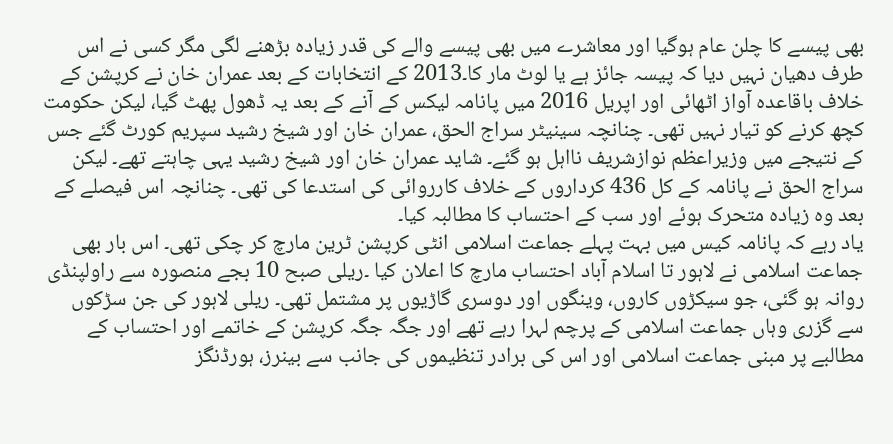بھی پیسے کا چلن عام ہوگیا اور معاشرے میں بھی پیسے والے کی قدر زیادہ بڑھنے لگی مگر کسی نے اس طرف دھیان نہیں دیا کہ پیسہ جائز ہے یا لوٹ مار کا۔2013 کے انتخابات کے بعد عمران خان نے کرپشن کے خلاف باقاعدہ آواز اٹھائی اور اپریل 2016 میں پانامہ لیکس کے آنے کے بعد یہ ڈھول پھٹ گیا، لیکن حکومت کچھ کرنے کو تیار نہیں تھی۔ چنانچہ سینیٹر سراج الحق، عمران خان اور شیخ رشید سپریم کورٹ گئے جس کے نتیجے میں وزیراعظم نوازشریف نااہل ہو گئے۔ شاید عمران خان اور شیخ رشید یہی چاہتے تھے۔ لیکن سراج الحق نے پانامہ کے کل 436 کرداروں کے خلاف کارروائی کی استدعا کی تھی۔ چنانچہ اس فیصلے کے بعد وہ زیادہ متحرک ہوئے اور سب کے احتساب کا مطالبہ کیا۔
یاد رہے کہ پانامہ کیس میں بہت پہلے جماعت اسلامی انٹی کرپشن ٹرین مارچ کر چکی تھی۔ اس بار بھی جماعت اسلامی نے لاہور تا اسلام آباد احتساب مارچ کا اعلان کیا ۔ریلی صبح 10 بجے منصورہ سے راولپنڈی روانہ ہو گئی، جو سیکڑوں کاروں، وینگوں اور دوسری گاڑیوں پر مشتمل تھی۔ ریلی لاہور کی جن سڑکوں سے گزری وہاں جماعت اسلامی کے پرچم لہرا رہے تھے اور جگہ جگہ کرپشن کے خاتمے اور احتساب کے مطالبے پر مبنی جماعت اسلامی اور اس کی برادر تنظیموں کی جانب سے بینرز، ہورڈنگز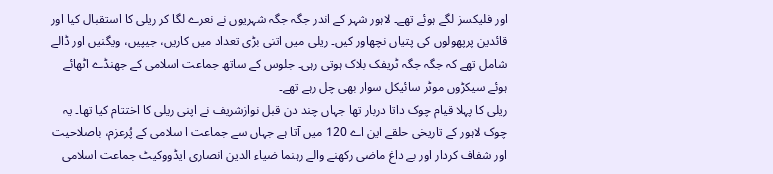اور فلیکسز لگے ہوئے تھے۔ لاہور شہر کے اندر جگہ جگہ شہریوں نے نعرے لگا کر ریلی کا استقبال کیا اور قائدین پرپھولوں کی پتیاں نچھاور کیں۔ ریلی میں اتنی بڑی تعداد میں کاریں، جیپیں، ویگنیں اور ڈالے شامل تھے کہ جگہ جگہ ٹریفک بلاک ہوتی رہی۔ جلوس کے ساتھ جماعت اسلامی کے جھنڈے اٹھائے ہوئے سیکڑوں موٹر سائیکل سوار بھی چل رہے تھے۔
ریلی کا پہلا قیام چوک داتا دربار تھا جہاں چند دن قبل نوازشریف نے اپنی ریلی کا اختتام کیا تھا۔ یہ چوک لاہور کے تاریخی حلقے این اے 120 میں آتا ہے جہاں سے جماعت ا سلامی کے پُرعزم، باصلاحیت اور شفاف کردار اور بے داغ ماضی رکھنے والے رہنما ضیاء الدین انصاری ایڈووکیٹ جماعت اسلامی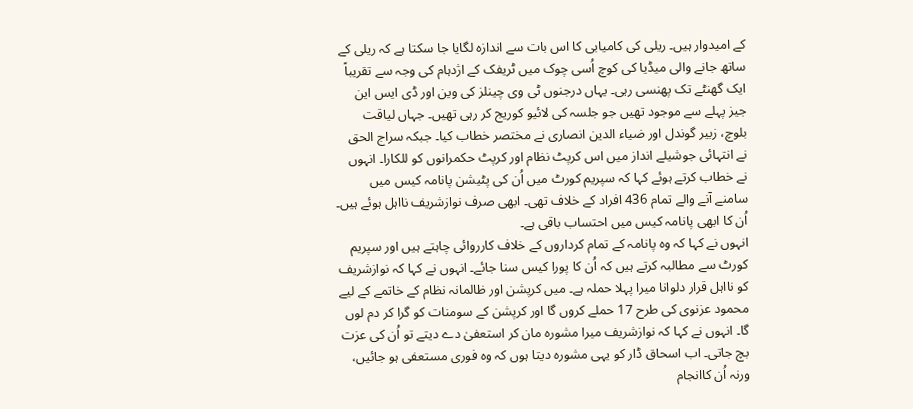کے امیدوار ہیں۔ ریلی کی کامیابی کا اس بات سے اندازہ لگایا جا سکتا ہے کہ ریلی کے ساتھ جانے والی میڈیا کی کوچ اُسی چوک میں ٹریفک کے اژدہام کی وجہ سے تقریباً ایک گھنٹے تک پھنسی رہی۔ یہاں درجنوں ٹی وی چینلز کی وین اور ڈی ایس این جیز پہلے سے موجود تھیں جو جلسہ کی لائیو کوریج کر رہی تھیں۔ جہاں لیاقت بلوچ، زبیر گوندل اور ضیاء الدین انصاری نے مختصر خطاب کیا۔ جبکہ سراج الحق نے انتہائی جوشیلے انداز میں اس کرپٹ نظام اور کرپٹ حکمرانوں کو للکارا۔ انہوں نے خطاب کرتے ہوئے کہا کہ سپریم کورٹ میں اُن کی پٹیشن پانامہ کیس میں سامنے آنے والے تمام 436 افراد کے خلاف تھی۔ ابھی صرف نوازشریف نااہل ہوئے ہیں۔ اُن کا ابھی پانامہ کیس میں احتساب باقی ہے۔
انہوں نے کہا کہ وہ پانامہ کے تمام کرداروں کے خلاف کارروائی چاہتے ہیں اور سپریم کورٹ سے مطالبہ کرتے ہیں کہ اُن کا پورا کیس سنا جائے۔ انہوں نے کہا کہ نوازشریف کو نااہل قرار دلوانا میرا پہلا حملہ ہے۔ میں کرپشن اور ظالمانہ نظام کے خاتمے کے لیے محمود عزنوی کی طرح 17 حملے کروں گا اور کرپشن کے سومنات کو گرا کر دم لوں گا۔ انہوں نے کہا کہ نوازشریف میرا مشورہ مان کر استعفیٰ دے دیتے تو اُن کی عزت بچ جاتی۔ اب اسحاق ڈار کو یہی مشورہ دیتا ہوں کہ وہ فوری مستعفی ہو جائیں، ورنہ اُن کاانجام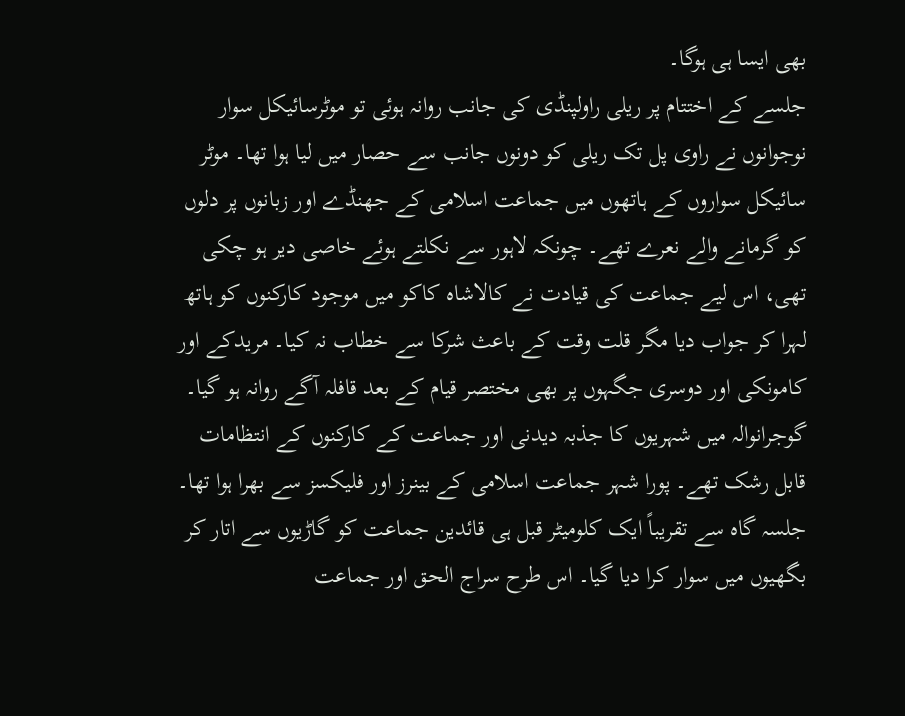بھی ایسا ہی ہوگا۔
جلسے کے اختتام پر ریلی راولپنڈی کی جانب روانہ ہوئی تو موٹرسائیکل سوار نوجوانوں نے راوی پل تک ریلی کو دونوں جانب سے حصار میں لیا ہوا تھا۔ موٹر سائیکل سواروں کے ہاتھوں میں جماعت اسلامی کے جھنڈے اور زبانوں پر دلوں کو گرمانے والے نعرے تھے۔ چونکہ لاہور سے نکلتے ہوئے خاصی دیر ہو چکی تھی، اس لیے جماعت کی قیادت نے کالاشاہ کاکو میں موجود کارکنوں کو ہاتھ لہرا کر جواب دیا مگر قلت وقت کے باعث شرکا سے خطاب نہ کیا۔ مریدکے اور کامونکی اور دوسری جگہوں پر بھی مختصر قیام کے بعد قافلہ آگے روانہ ہو گیا۔ گوجرانوالہ میں شہریوں کا جذبہ دیدنی اور جماعت کے کارکنوں کے انتظامات قابل رشک تھے۔ پورا شہر جماعت اسلامی کے بینرز اور فلیکسز سے بھرا ہوا تھا۔ جلسہ گاہ سے تقریباً ایک کلومیٹر قبل ہی قائدین جماعت کو گاڑیوں سے اتار کر بگھیوں میں سوار کرا دیا گیا۔ اس طرح سراج الحق اور جماعت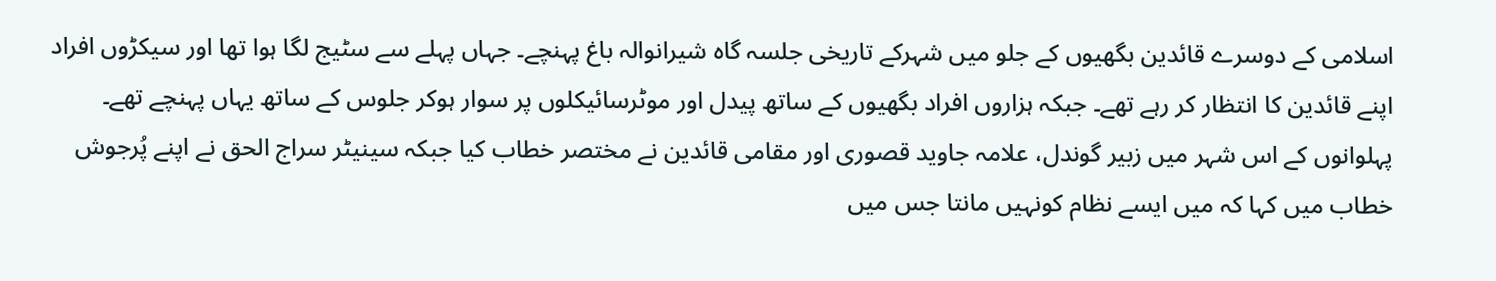اسلامی کے دوسرے قائدین بگھیوں کے جلو میں شہرکے تاریخی جلسہ گاہ شیرانوالہ باغ پہنچے۔ جہاں پہلے سے سٹیج لگا ہوا تھا اور سیکڑوں افراد اپنے قائدین کا انتظار کر رہے تھے۔ جبکہ ہزاروں افراد بگھیوں کے ساتھ پیدل اور موٹرسائیکلوں پر سوار ہوکر جلوس کے ساتھ یہاں پہنچے تھے۔
پہلوانوں کے اس شہر میں زبیر گوندل، علامہ جاوید قصوری اور مقامی قائدین نے مختصر خطاب کیا جبکہ سینیٹر سراج الحق نے اپنے پُرجوش خطاب میں کہا کہ میں ایسے نظام کونہیں مانتا جس میں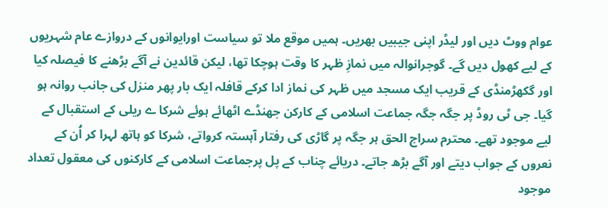عوام ووٹ دیں اور لیڈر اپنی جیبیں بھریں۔ ہمیں موقع ملا تو سیاست اورایوانوں کے دروازے عام شہریوں کے لیے کھول دیں گے۔ گوجرانوالہ میں نمازِ ظہر کا وقت ہوچکا تھا، لیکن قائدین نے آگے بڑھنے کا فیصلہ کیا اور گکھڑمنڈی کے قریب ایک مسجد میں ظہر کی نماز ادا کرکے قافلہ ایک بار پھر منزل کی جانب روانہ ہو گیا۔ جی ٹی روڈ پر جگہ جگہ جماعت اسلامی کے کارکن جھنڈے اٹھائے ہوئے شرکا ے ریلی کے استقبال کے لیے موجود تھے۔ محترم سراج الحق ہر جگہ پر گاڑی کی رفتار آہستہ کرواتے، شرکا کو ہاتھ لہرا کر اُن کے نعروں کے جواب دیتے اور آگے بڑھ جاتے۔ دریائے چناب کے پل پرجماعت اسلامی کے کارکنوں کی معقول تعداد موجود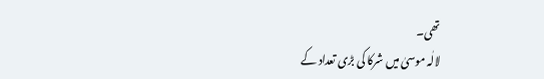تھی۔
لالٰہ موسیٰ میں شرکا کی بڑی تعداد کے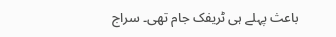باعث پہلے ہی ٹریفک جام تھی۔ سراج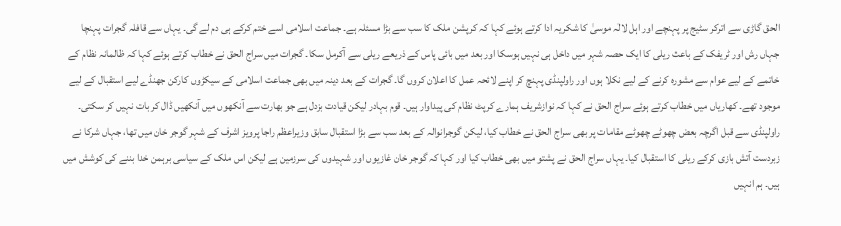الحق گاڑی سے اترکر سٹیج پر پہنچے اور اہل لالٰہ موسیٰ کا شکریہ ادا کرتے ہوئے کہا کہ کرپشن ملک کا سب سے بڑا مسئلہ ہے۔ جماعت اسلامی اسے ختم کرکے ہی دم لے گی۔ یہاں سے قافلہ گجرات پہنچا جہاں رش اور ٹریفک کے باعث ریلی کا ایک حصہ شہر میں داخل ہی نہیں ہوسکا اور بعد میں بائی پاس کے ذریعے ریلی سے آکرمل سکا۔ گجرات میں سراج الحق نے خطاب کرتے ہوئے کہا کہ ظالمانہ نظام کے خاتمے کے لیے عوام سے مشورہ کرنے کے لیے نکلا ہوں اور راولپنڈی پہنچ کر اپنے لائحہ عمل کا اعلان کروں گا۔ گجرات کے بعد دینہ میں بھی جماعت اسلامی کے سیکڑوں کارکن جھنڈے لیے استقبال کے لیے موجود تھے۔ کھاریاں میں خطاب کرتے ہوئے سراج الحق نے کہا کہ نوازشریف ہمارے کرپٹ نظام کی پیداوار ہیں۔ قوم بہادر لیکن قیادت بزدل ہے جو بھارت سے آنکھوں میں آنکھیں ڈال کر بات نہیں کر سکتی۔
راولپنڈی سے قبل اگرچہ بعض چھوٹے چھوٹے مقامات پر بھی سراج الحق نے خطاب کیا، لیکن گوجرانوالہ کے بعد سب سے بڑا استقبال سابق وزیراعظم راجا پرویز اشرف کے شہر گوجر خان میں تھا، جہاں شرکا نے زبردست آتش بازی کرکے ریلی کا استقبال کیا۔ یہاں سراج الحق نے پشتو میں بھی خطاب کیا اور کہا کہ گوجر خان غازیوں اور شہیدوں کی سرزمین ہے لیکن اس ملک کے سیاسی برہمن خدا بننے کی کوشش میں ہیں۔ ہم انہیں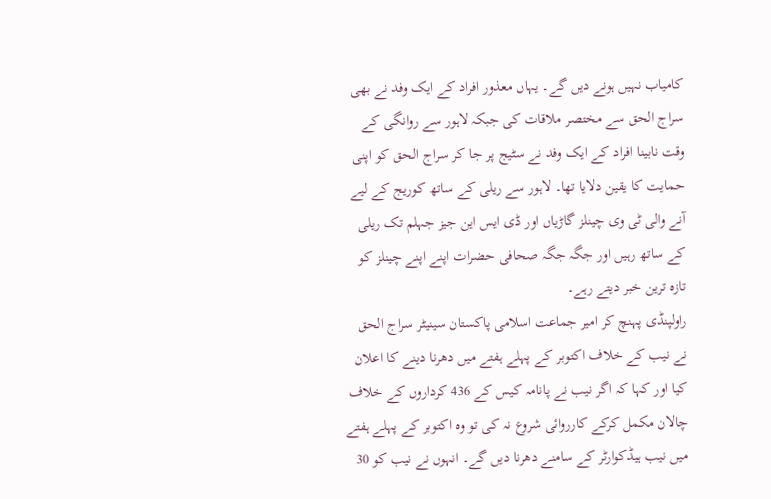کامیاب نہیں ہونے دیں گے۔ یہاں معذور افراد کے ایک وفد نے بھی سراج الحق سے مختصر ملاقات کی جبکہ لاہور سے روانگی کے وقت نابینا افراد کے ایک وفد نے سٹیج پر جا کر سراج الحق کو اپنی حمایت کا یقین دلایا تھا۔ لاہور سے ریلی کے ساتھ کوریج کے لیے آنے والی ٹی وی چینلز گاڑیاں اور ڈی ایس این جیز جہلم تک ریلی کے ساتھ رہیں اور جگہ جگہ صحافی حضرات اپنے اپنے چینلز کو تازہ ترین خبر دیتے رہے۔
راولپنڈی پہنچ کر امیر جماعت اسلامی پاکستان سینیٹر سراج الحق نے نیب کے خلاف اکتوبر کے پہلے ہفتے میں دھرنا دینے کا اعلان کیا اور کہا کہ اگر نیب نے پانامہ کیس کے 436 کرداروں کے خلاف چالان مکمل کرکے کارروائی شروع نہ کی تو وہ اکتوبر کے پہلے ہفتے میں نیب ہیڈکوارٹر کے سامنے دھرنا دیں گے۔ انہوں نے نیب کو 30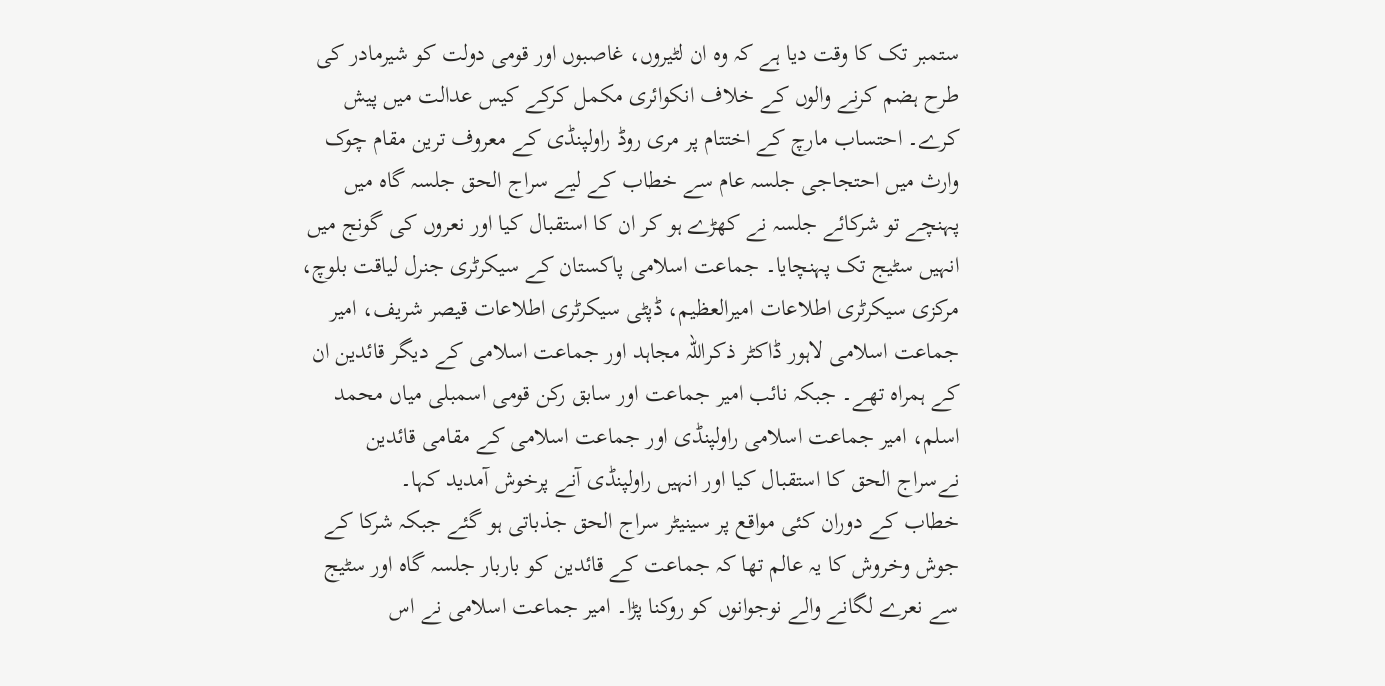ستمبر تک کا وقت دیا ہے کہ وہ ان لٹیروں، غاصبوں اور قومی دولت کو شیرمادر کی طرح ہضم کرنے والوں کے خلاف انکوائری مکمل کرکے کیس عدالت میں پیش کرے۔ احتساب مارچ کے اختتام پر مری روڈ راولپنڈی کے معروف ترین مقام چوک وارث میں احتجاجی جلسہ عام سے خطاب کے لیے سراج الحق جلسہ گاہ میں پہنچے تو شرکائے جلسہ نے کھڑے ہو کر ان کا استقبال کیا اور نعروں کی گونج میں انہیں سٹیج تک پہنچایا۔ جماعت اسلامی پاکستان کے سیکرٹری جنرل لیاقت بلوچ، مرکزی سیکرٹری اطلاعات امیرالعظیم، ڈپٹی سیکرٹری اطلاعات قیصر شریف، امیر جماعت اسلامی لاہور ڈاکٹر ذکراللہ مجاہد اور جماعت اسلامی کے دیگر قائدین ان کے ہمراہ تھے۔ جبکہ نائب امیر جماعت اور سابق رکن قومی اسمبلی میاں محمد اسلم، امیر جماعت اسلامی راولپنڈی اور جماعت اسلامی کے مقامی قائدین نےسراج الحق کا استقبال کیا اور انہیں راولپنڈی آنے پرخوش آمدید کہا۔
خطاب کے دوران کئی مواقع پر سینیٹر سراج الحق جذباتی ہو گئے جبکہ شرکا کے جوش وخروش کا یہ عالم تھا کہ جماعت کے قائدین کو باربار جلسہ گاہ اور سٹیج سے نعرے لگانے والے نوجوانوں کو روکنا پڑا۔ امیر جماعت اسلامی نے اس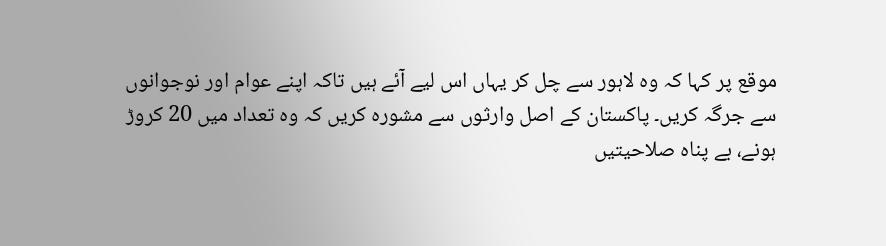موقع پر کہا کہ وہ لاہور سے چل کر یہاں اس لیے آئے ہیں تاکہ اپنے عوام اور نوجوانوں سے جرگہ کریں۔ پاکستان کے اصل وارثوں سے مشورہ کریں کہ وہ تعداد میں 20 کروڑ ہونے، بے پناہ صلاحیتیں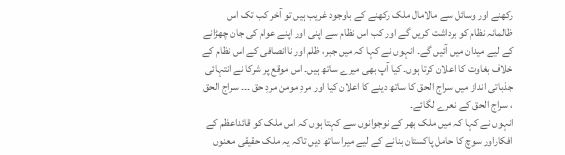رکھنے اور وسائل سے مالامال ملک رکھنے کے باوجود غریب ہیں تو آخر کب تک اس ظالمانہ نظام کو برداشت کریں گے اور کب اس نظام سے اپنی اور اپنے عوام کی جان چھڑانے کے لیے میدان میں آئیں گے۔ انہوں نے کہا کہ میں جبر، ظلم اور ناانصافی کے اس نظام کے خلاف بغاوت کا اعلان کرتا ہوں۔ کیا آپ بھی میرے ساتھ ہیں۔ اس موقع پر شرکا نے انتہائی جذباتی انداز میں سراج الحق کا ساتھ دینے کا اعلان کیا اور مردِ مومن مردِ حق ۔۔۔ سراج الحق ، سراج الحق کے نعرے لگائے۔
انہوں نے کہا کہ میں ملک بھر کے نوجوانوں سے کہتا ہوں کہ اس ملک کو قائداعظم کے افکاراور سوچ کا حامل پاکستان بنانے کے لیے میرا ساتھ دیں تاکہ یہ ملک حقیقی معنوں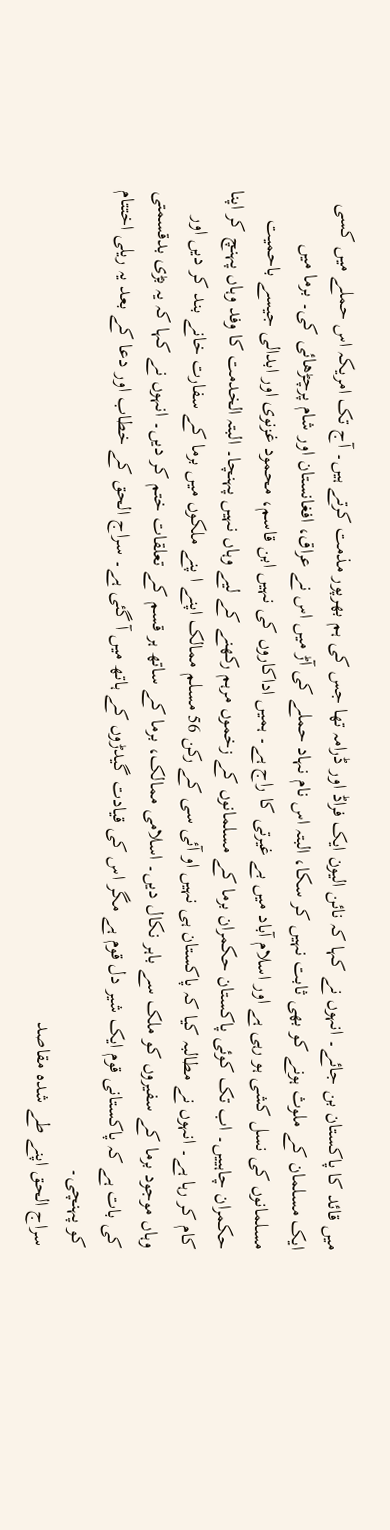میں قائد کا پاکستان بن جائے۔ انہوں نے کہا کہ نائن الیون ایک فراڈ اور ڈرامہ تھا جس کی ہم بھرپور مذمت کرتے ہیں۔ آج تک امریکہ اس حملے میں کسی ایک مسلمان کے ملوث ہونے کو بھی ثابت نہیں کر سکا، البتہ اس نام نہاد حملے کی آڑ میں اس نے عراق، افغانستان اور شام پرچڑھائی کی۔ برما میں مسلمانوں کی نسل کشی ہو رہی ہے اور اسلام آباد میں بے غیرتی کا راج ہے۔ ہمیں اداکاروں کی نہیں ابن قاسم، محمود غزنوی اور ابدالی جیسے باحمیت حکمران چاہییں۔ اب تک کوئی پاکستان حکمران برما کے مسلمانوں کے زخموں مرہم رکھنے کے لیے وہاں نہیں پہنچا۔ البتہ الخدمت کا وفد وہاں پہنچ کر اپنا کام کر رہا ہے۔ انہوں نے مطالبہ کیا کہ پاکستان ہی نہیں او آئی سی کے رکن 56 مسلم ممالک اپنے ا پنے ملکوں میں برما کے سفارت خانے بند کر دیں اور وہاں موجود برما کے سفیروں کو ملک سے باہر نکال دیں۔ اسلامی ممالک، برما کے ساتھ ہر قسم کے تعلقات ختم کر دیں۔ انہوں نے کہا کہ یہ بڑی بدقسمتی کی بات ہے کہ پاکستانی قوم ایک شیر دل قوم ہے مگر اس کی قیادت گیدڑوں کے ہاتھ میں آ گئی ہے۔ سراج الحق کے خطاب اور دعا کے بعد یہ ریلی اختتام کو پہنچی۔
سراج الحق اپنے طے شدہ مقاصد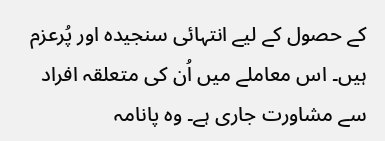کے حصول کے لیے انتہائی سنجیدہ اور پُرعزم ہیں۔ اس معاملے میں اُن کی متعلقہ افراد سے مشاورت جاری ہے۔ وہ پانامہ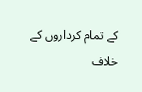کے تمام کرداروں کے خلاف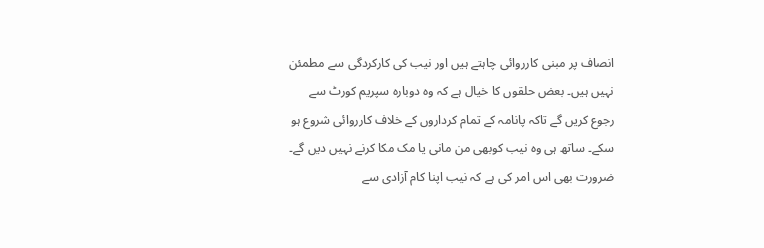انصاف پر مبنی کارروائی چاہتے ہیں اور نیب کی کارکردگی سے مطمئن نہیں ہیں۔ بعض حلقوں کا خیال ہے کہ وہ دوبارہ سپریم کورٹ سے رجوع کریں گے تاکہ پانامہ کے تمام کرداروں کے خلاف کارروائی شروع ہو سکے۔ ساتھ ہی وہ نیب کوبھی من مانی یا مک مکا کرنے نہیں دیں گے۔ ضرورت بھی اس امر کی ہے کہ نیب اپنا کام آزادی سے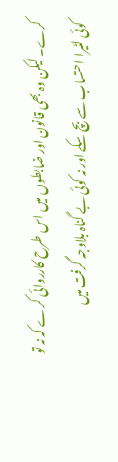کرے۔ لیکن وہ بھی قانون اور ضابطوں میں اس طرح کارروائی کرے کہ نہ تو کوئی لٹیرا احتساب سے بچ سکے اور نہ کوئی بے گناہ بلاوجہ گرفت میں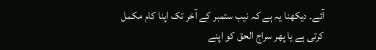آئے۔ دیکھنا یہ ہے کہ نیب ستمبر کے آخر تک اپنا کام مکمل کرتی ہے یا پھر سراج الحق کو اپنے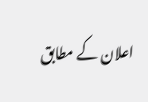اعلان کے مطابق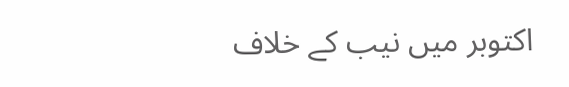اکتوبر میں نیب کے خلاف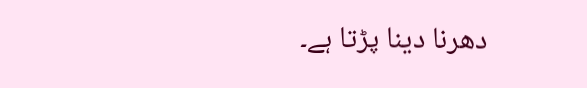دھرنا دینا پڑتا ہے۔